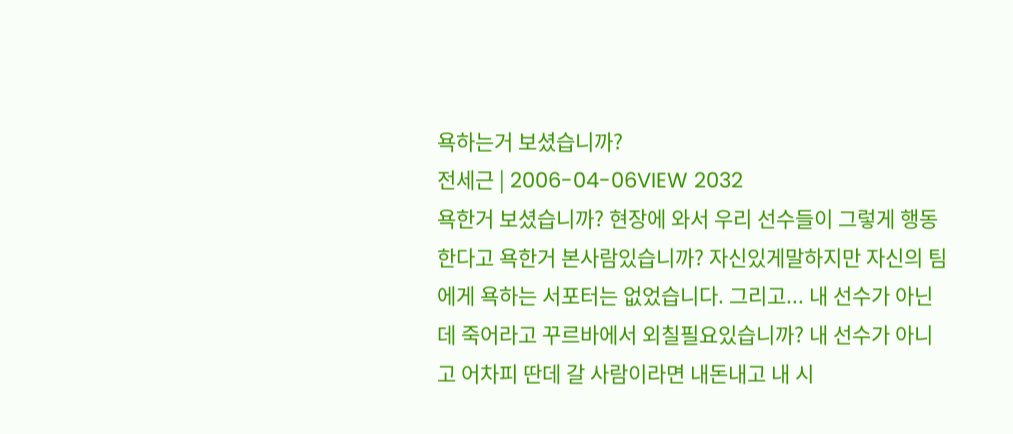욕하는거 보셨습니까?
전세근 | 2006-04-06VIEW 2032
욕한거 보셨습니까? 현장에 와서 우리 선수들이 그렇게 행동한다고 욕한거 본사람있습니까? 자신있게말하지만 자신의 팀에게 욕하는 서포터는 없었습니다. 그리고... 내 선수가 아닌데 죽어라고 꾸르바에서 외칠필요있습니까? 내 선수가 아니고 어차피 딴데 갈 사람이라면 내돈내고 내 시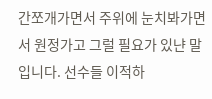간쪼개가면서 주위에 눈치봐가면서 원정가고 그럴 필요가 있냔 말입니다. 선수들 이적하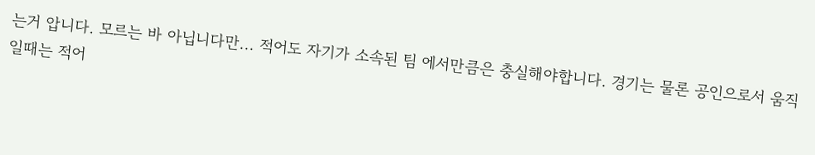는거 압니다. 모르는 바 아닙니다만... 적어도 자기가 소속된 팀 에서만큼은 충실해야합니다. 경기는 물론 공인으로서 움직일때는 적어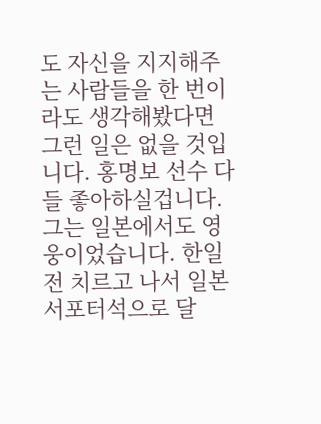도 자신을 지지해주는 사람들을 한 번이라도 생각해봤다면 그런 일은 없을 것입니다. 홍명보 선수 다들 좋아하실겁니다. 그는 일본에서도 영웅이었습니다. 한일전 치르고 나서 일본 서포터석으로 달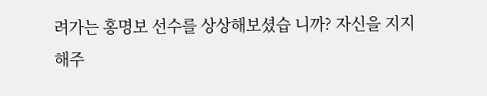려가는 홍명보 선수를 상상해보셨습 니까? 자신을 지지해주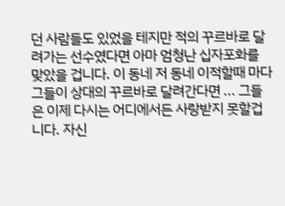던 사람들도 있었을 테지만 적의 꾸르바로 달려가는 선수였다면 아마 엄청난 십자포화를 맞았을 겁니다. 이 동네 저 동네 이적할때 마다 그들이 상대의 꾸르바로 달려간다면 ... 그들은 이제 다시는 어디에서든 사랑받지 못할겁니다. 자신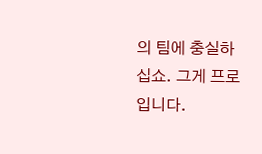의 팀에 충실하십쇼. 그게 프로입니다.